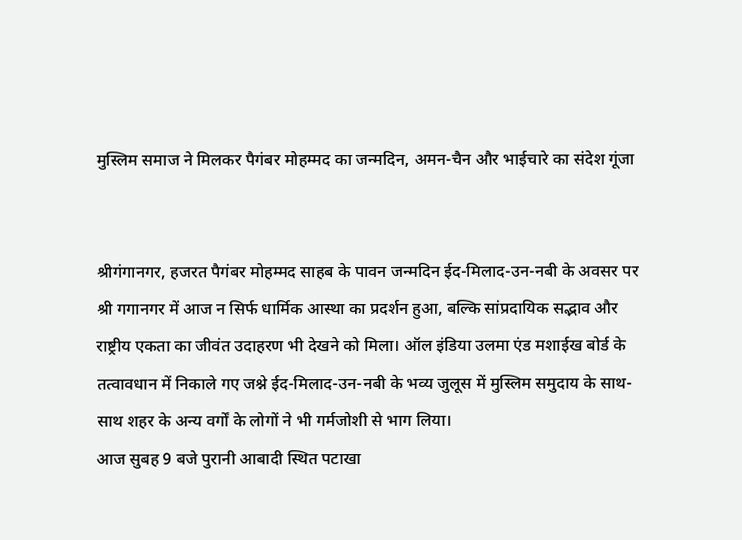मुस्लिम समाज ने मिलकर पैगंबर मोहम्मद का जन्मदिन, अमन-चैन और भाईचारे का संदेश गूंजा


श्रीगंगानगर, हजरत पैगंबर मोहम्मद साहब के पावन जन्मदिन ईद-मिलाद-उन-नबी के अवसर पर श्री गगानगर में आज न सिर्फ धार्मिक आस्था का प्रदर्शन हुआ, बल्कि सांप्रदायिक सद्भाव और राष्ट्रीय एकता का जीवंत उदाहरण भी देखने को मिला। ऑल इंडिया उलमा एंड मशाईख बोर्ड के तत्वावधान में निकाले गए जश्ने ईद-मिलाद-उन-नबी के भव्य जुलूस में मुस्लिम समुदाय के साथ-साथ शहर के अन्य वर्गों के लोगों ने भी गर्मजोशी से भाग लिया।
आज सुबह 9 बजे पुरानी आबादी स्थित पटाखा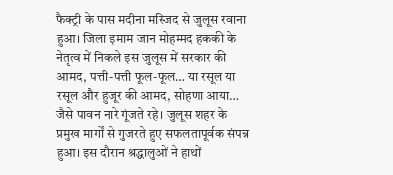फैक्ट्री के पास मदीना मस्जिद से जुलूस रवाना हुआ। जिला इमाम जान मोहम्मद हककी के नेतृत्व में निकले इस जुलूस में सरकार की आमद, पत्ती-पत्ती फूल-फूल… या रसूल या रसूल और हुजूर की आमद, सोहणा आया… जैसे पावन नारे गूंजते रहे। जुलूस शहर के प्रमुख मार्गों से गुजरते हुए सफलतापूर्वक संपन्न हुआ। इस दौरान श्रद्धालुओं ने हाथों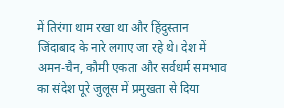में तिरंगा थाम रखा था और हिंदुस्तान जिंदाबाद के नारे लगाए जा रहे थे। देश में अमन-चैन, कौमी एकता और सर्वधर्म समभाव का संदेश पूरे जुलूस में प्रमुखता से दिया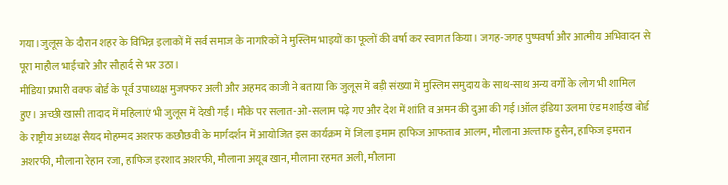गया।जुलूस के दौरान शहर के विभिन्न इलाकों में सर्व समाज के नागरिकों ने मुस्लिम भाइयों का फूलों की वर्षा कर स्वागत किया। जगह-जगह पुष्पवर्षा और आत्मीय अभिवादन से पूरा माहौल भाईचारे और सौहार्द से भर उठा।
मीडिया प्रभारी वक्फ बोर्ड के पूर्व उपाध्यक्ष मुजफ्फर अली और अहमद काजी ने बताया कि जुलूस में बड़ी संख्या में मुस्लिम समुदाय के साथ-साथ अन्य वर्गों के लोग भी शामिल हुए। अच्छी खासी तादाद में महिलाएं भी जुलूस में देखी गईं। मौके पर सलात-ओ-सलाम पढ़े गए और देश में शांति व अमन की दुआ की गई।ऑल इंडिया उलमा एंड मशाईख बोर्ड के राष्ट्रीय अध्यक्ष सैयद मोहम्मद अशरफ कछौछवी के मार्गदर्शन में आयोजित इस कार्यक्रम में जिला इमाम हाफिज आफताब आलम, मौलाना अल्ताफ हुसैन, हाफिज इमरान अशरफी, मौलाना रेहान रजा, हाफिज इरशाद अशरफी, मौलाना अयूब खान, मौलाना रहमत अली, मौलाना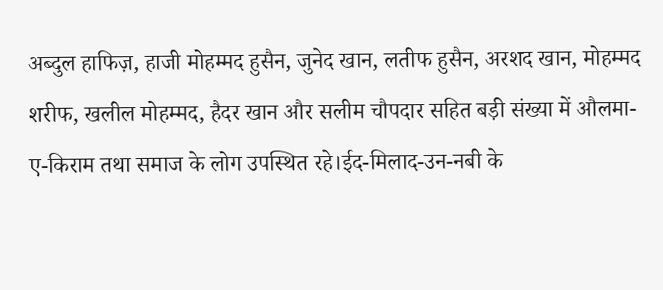अब्दुल हाफिज़, हाजी मोहम्मद हुसैन, जुनेद खान, लतीफ हुसैन, अरशद खान, मोहम्मद शरीफ, खलील मोहम्मद, हैदर खान और सलीम चौपदार सहित बड़ी संख्या में औलमा-ए-किराम तथा समाज के लोग उपस्थित रहे।ईद-मिलाद-उन-नबी के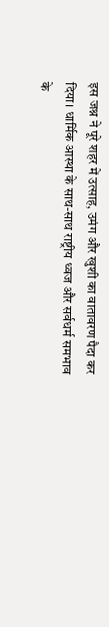इस जश्न ने पूरे शहर में उत्साह, उमंग और खुशी का वातावरण पैदा कर दिया। धार्मिक आस्था के साथ-साथ राष्ट्रीय ध्वज और सर्वधर्म समभाव के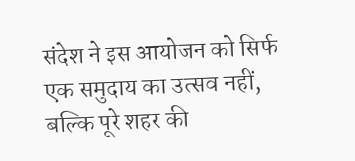संदेश ने इस आयोजन को सिर्फ एक समुदाय का उत्सव नहीं, बल्कि पूरे शहर की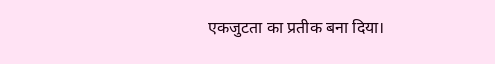एकजुटता का प्रतीक बना दिया।